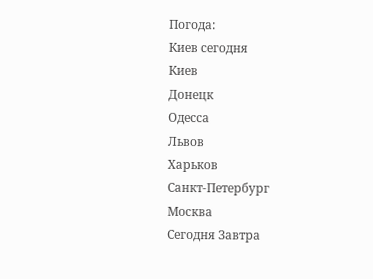Погода:
Киев сегодня
Киев
Донецк
Одесса
Львов
Харьков
Санкт-Петербург
Москва
Сегодня Завтра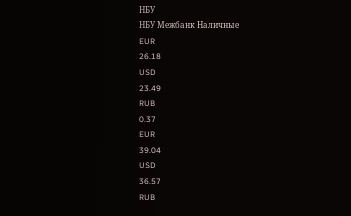НБУ
НБУ Межбанк Наличные
EUR
26.18
USD
23.49
RUB
0.37
EUR
39.04
USD
36.57
RUB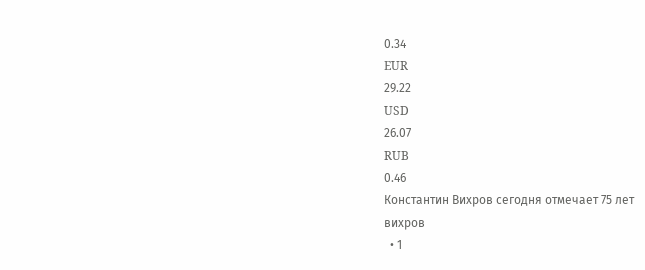0.34
EUR
29.22
USD
26.07
RUB
0.46
Константин Вихров сегодня отмечает 75 лет
вихров
  • 1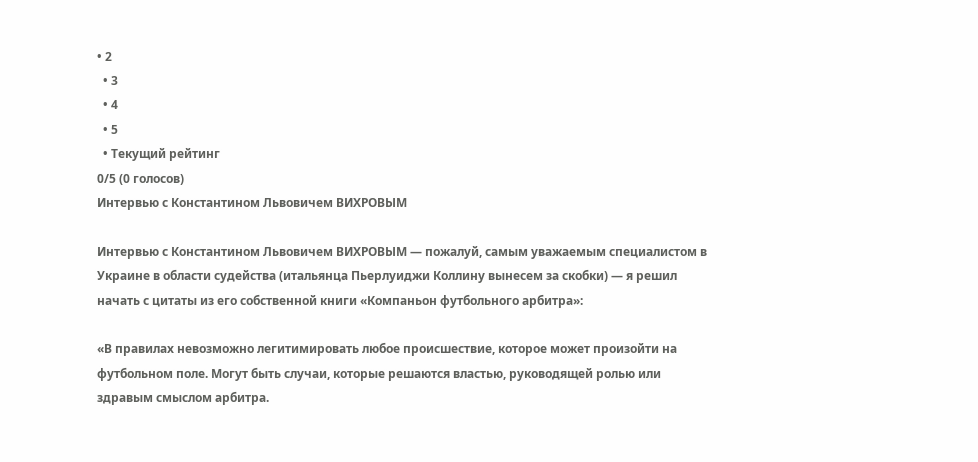• 2
  • 3
  • 4
  • 5
  • Текущий рейтинг
0/5 (0 голосов)
Интервью с Константином Львовичем ВИХРОВЫМ

Интервью с Константином Львовичем ВИХРОВЫМ — пожалуй, самым уважаемым специалистом в Украине в области судейства (итальянца Пьерлуиджи Коллину вынесем за скобки) — я решил начать с цитаты из его собственной книги «Компаньон футбольного арбитра»:

«В правилах невозможно легитимировать любое происшествие, которое может произойти на футбольном поле. Могут быть случаи, которые решаются властью, руководящей ролью или здравым смыслом арбитра.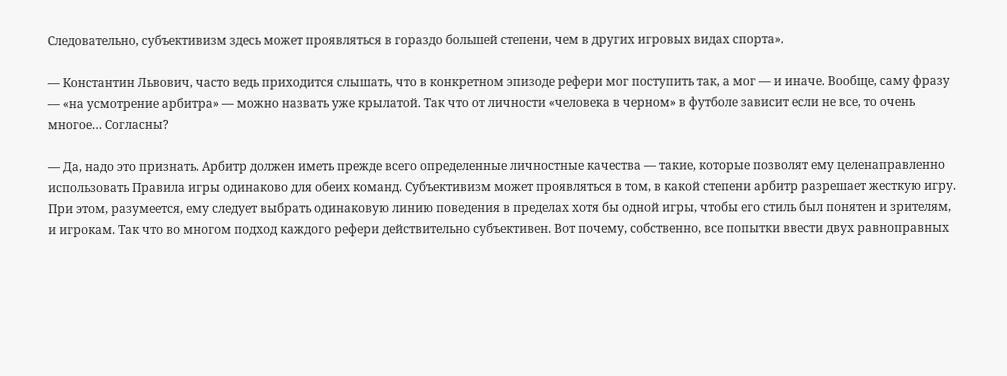Следовательно, субъективизм здесь может проявляться в гораздо большей степени, чем в других игровых видах спорта».

— Константин Львович, часто ведь приходится слышать, что в конкретном эпизоде рефери мог поступить так, а мог — и иначе. Вообще, саму фразу — «на усмотрение арбитра» — можно назвать уже крылатой. Так что от личности «человека в черном» в футболе зависит если не все, то очень многое… Согласны?

— Да, надо это признать. Арбитр должен иметь прежде всего определенные личностные качества — такие, которые позволят ему целенаправленно использовать Правила игры одинаково для обеих команд. Субъективизм может проявляться в том, в какой степени арбитр разрешает жесткую игру. При этом, разумеется, ему следует выбрать одинаковую линию поведения в пределах хотя бы одной игры, чтобы его стиль был понятен и зрителям, и игрокам. Так что во многом подход каждого рефери действительно субъективен. Вот почему, собственно, все попытки ввести двух равноправных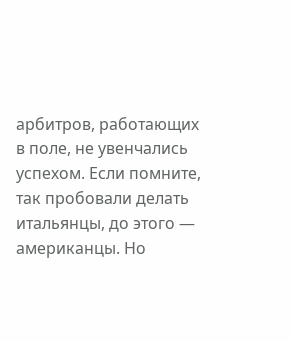арбитров, работающих в поле, не увенчались успехом. Если помните, так пробовали делать итальянцы, до этого — американцы. Но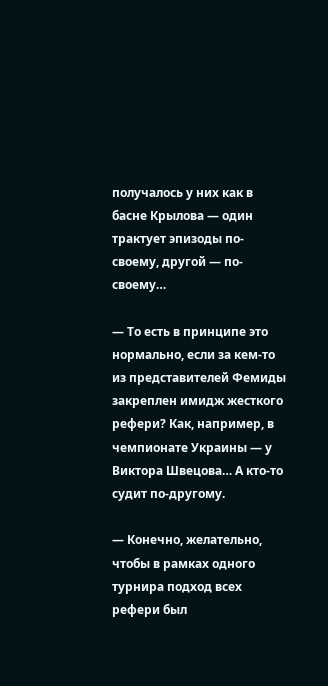получалось у них как в басне Крылова — один трактует эпизоды по-своему, другой — по-своему…

— То есть в принципе это нормально, если за кем-то из представителей Фемиды закреплен имидж жесткого рефери? Как, например, в чемпионате Украины — у Виктора Швецова… А кто-то судит по-другому.

— Конечно, желательно, чтобы в рамках одного турнира подход всех рефери был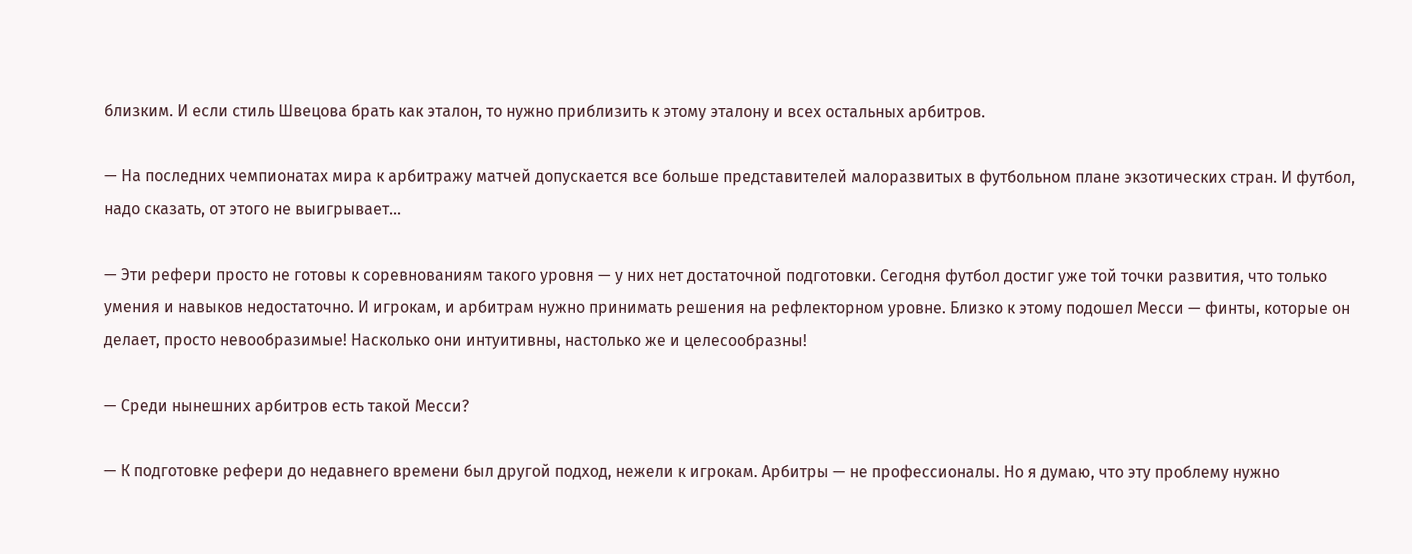близким. И если стиль Швецова брать как эталон, то нужно приблизить к этому эталону и всех остальных арбитров.

— На последних чемпионатах мира к арбитражу матчей допускается все больше представителей малоразвитых в футбольном плане экзотических стран. И футбол, надо сказать, от этого не выигрывает…

— Эти рефери просто не готовы к соревнованиям такого уровня — у них нет достаточной подготовки. Сегодня футбол достиг уже той точки развития, что только умения и навыков недостаточно. И игрокам, и арбитрам нужно принимать решения на рефлекторном уровне. Близко к этому подошел Месси — финты, которые он делает, просто невообразимые! Насколько они интуитивны, настолько же и целесообразны!

— Среди нынешних арбитров есть такой Месси?

— К подготовке рефери до недавнего времени был другой подход, нежели к игрокам. Арбитры — не профессионалы. Но я думаю, что эту проблему нужно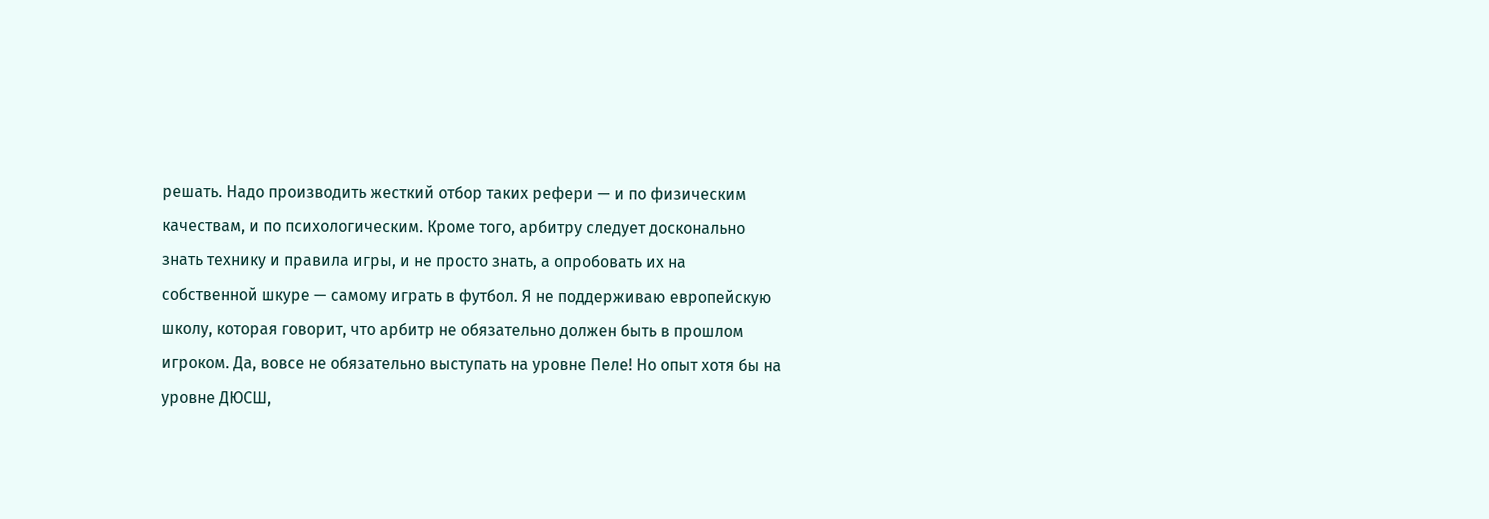решать. Надо производить жесткий отбор таких рефери — и по физическим качествам, и по психологическим. Кроме того, арбитру следует досконально знать технику и правила игры, и не просто знать, а опробовать их на собственной шкуре — самому играть в футбол. Я не поддерживаю европейскую школу, которая говорит, что арбитр не обязательно должен быть в прошлом игроком. Да, вовсе не обязательно выступать на уровне Пеле! Но опыт хотя бы на уровне ДЮСШ,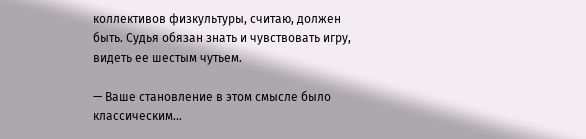коллективов физкультуры, считаю, должен быть. Судья обязан знать и чувствовать игру, видеть ее шестым чутьем.

— Ваше становление в этом смысле было классическим…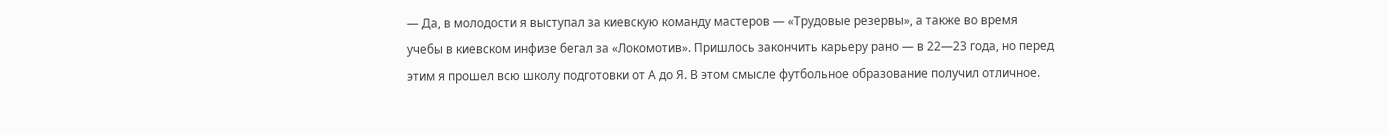— Да, в молодости я выступал за киевскую команду мастеров — «Трудовые резервы», а также во время учебы в киевском инфизе бегал за «Локомотив». Пришлось закончить карьеру рано — в 22—23 года, но перед этим я прошел всю школу подготовки от А до Я. В этом смысле футбольное образование получил отличное.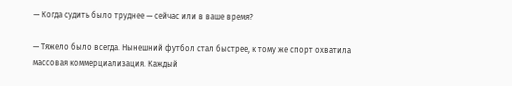— Когда судить было труднее — сейчас или в ваше время?

— Тяжело было всегда. Нынешний футбол стал быстрее, к тому же спорт охватила массовая коммерциализация. Каждый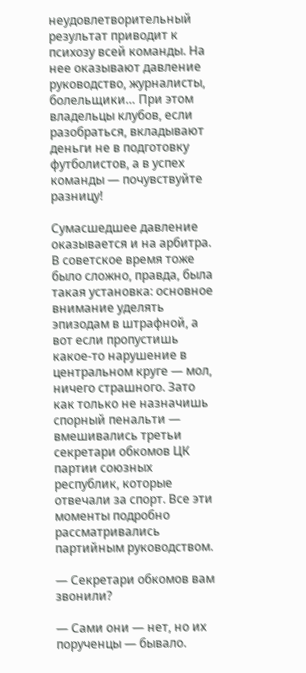неудовлетворительный результат приводит к психозу всей команды. На нее оказывают давление руководство, журналисты, болельщики… При этом владельцы клубов, если разобраться, вкладывают деньги не в подготовку футболистов, а в успех команды — почувствуйте разницу!

Сумасшедшее давление оказывается и на арбитра. В советское время тоже было сложно, правда, была такая установка: основное внимание уделять эпизодам в штрафной, а вот если пропустишь какое-то нарушение в центральном круге — мол, ничего страшного. Зато как только не назначишь спорный пенальти — вмешивались третьи секретари обкомов ЦК партии союзных республик, которые отвечали за спорт. Все эти моменты подробно рассматривались партийным руководством.

— Секретари обкомов вам звонили?

— Сами они — нет, но их порученцы — бывало.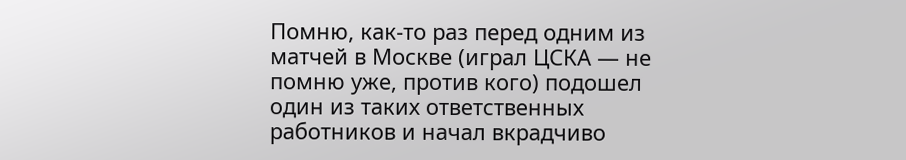Помню, как-то раз перед одним из матчей в Москве (играл ЦСКА — не помню уже, против кого) подошел один из таких ответственных работников и начал вкрадчиво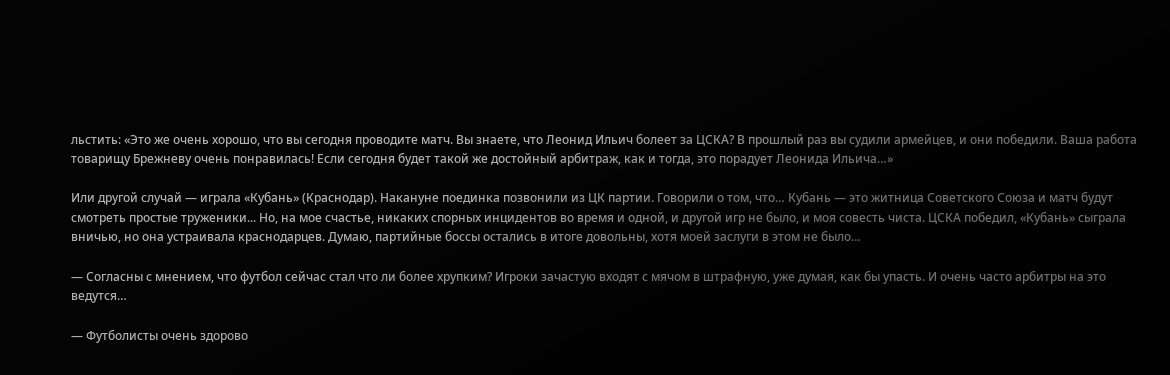льстить: «Это же очень хорошо, что вы сегодня проводите матч. Вы знаете, что Леонид Ильич болеет за ЦСКА? В прошлый раз вы судили армейцев, и они победили. Ваша работа товарищу Брежневу очень понравилась! Если сегодня будет такой же достойный арбитраж, как и тогда, это порадует Леонида Ильича…»

Или другой случай — играла «Кубань» (Краснодар). Накануне поединка позвонили из ЦК партии. Говорили о том, что… Кубань — это житница Советского Союза и матч будут смотреть простые труженики... Но, на мое счастье, никаких спорных инцидентов во время и одной, и другой игр не было, и моя совесть чиста. ЦСКА победил, «Кубань» сыграла вничью, но она устраивала краснодарцев. Думаю, партийные боссы остались в итоге довольны, хотя моей заслуги в этом не было…

— Согласны с мнением, что футбол сейчас стал что ли более хрупким? Игроки зачастую входят с мячом в штрафную, уже думая, как бы упасть. И очень часто арбитры на это ведутся…

— Футболисты очень здорово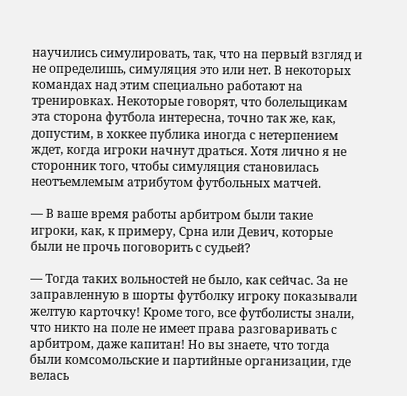научились симулировать, так, что на первый взгляд и не определишь, симуляция это или нет. В некоторых командах над этим специально работают на тренировках. Некоторые говорят, что болельщикам эта сторона футбола интересна, точно так же, как, допустим, в хоккее публика иногда с нетерпением ждет, когда игроки начнут драться. Хотя лично я не сторонник того, чтобы симуляция становилась неотъемлемым атрибутом футбольных матчей.

— В ваше время работы арбитром были такие игроки, как, к примеру, Срна или Девич, которые были не прочь поговорить с судьей?

— Тогда таких вольностей не было, как сейчас. За не заправленную в шорты футболку игроку показывали желтую карточку! Кроме того, все футболисты знали, что никто на поле не имеет права разговаривать с арбитром, даже капитан! Но вы знаете, что тогда были комсомольские и партийные организации, где велась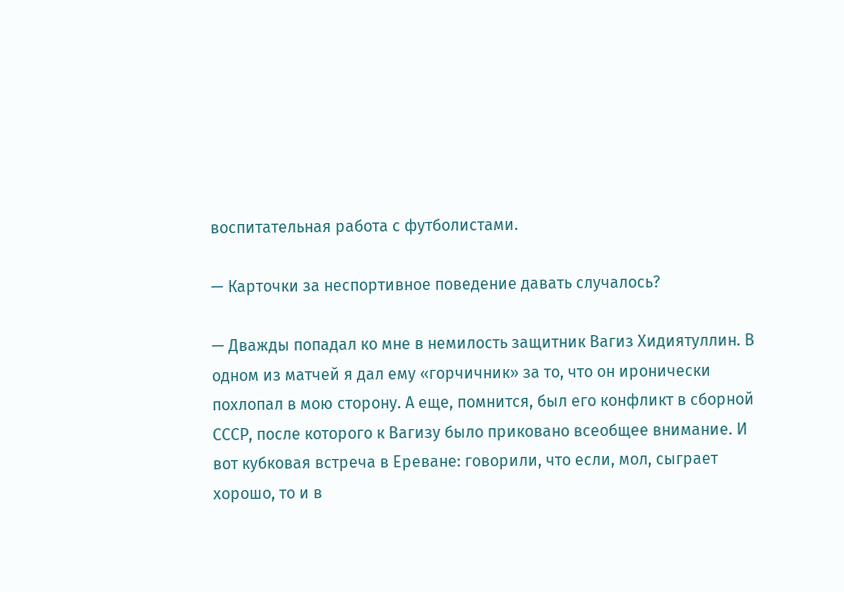воспитательная работа с футболистами.

— Карточки за неспортивное поведение давать случалось?

— Дважды попадал ко мне в немилость защитник Вагиз Хидиятуллин. В одном из матчей я дал ему «горчичник» за то, что он иронически похлопал в мою сторону. А еще, помнится, был его конфликт в сборной СССР, после которого к Вагизу было приковано всеобщее внимание. И вот кубковая встреча в Ереване: говорили, что если, мол, сыграет хорошо, то и в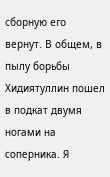сборную его вернут. В общем, в пылу борьбы Хидиятуллин пошел в подкат двумя ногами на соперника. Я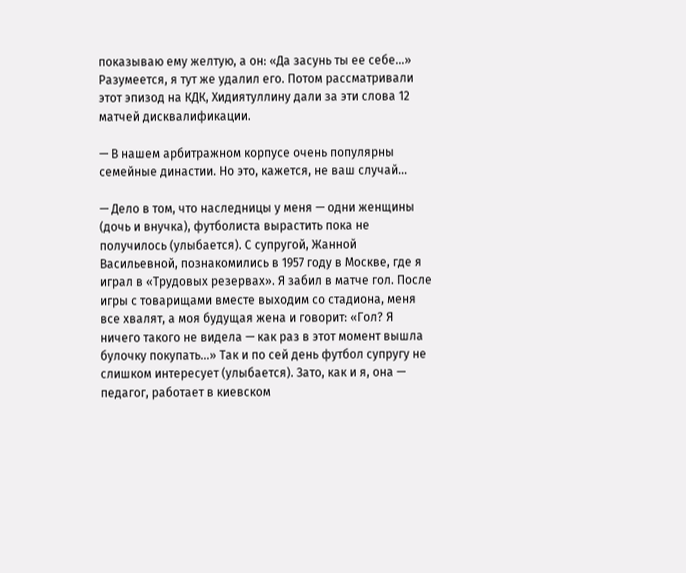показываю ему желтую, а он: «Да засунь ты ее себе…» Разумеется, я тут же удалил его. Потом рассматривали этот эпизод на КДК, Хидиятуллину дали за эти слова 12 матчей дисквалификации.

— В нашем арбитражном корпусе очень популярны семейные династии. Но это, кажется, не ваш случай…

— Дело в том, что наследницы у меня — одни женщины (дочь и внучка), футболиста вырастить пока не получилось (улыбается). С супругой, Жанной Васильевной, познакомились в 1957 году в Москве, где я играл в «Трудовых резервах». Я забил в матче гол. После игры с товарищами вместе выходим со стадиона, меня все хвалят, а моя будущая жена и говорит: «Гол? Я ничего такого не видела — как раз в этот момент вышла булочку покупать…» Так и по сей день футбол супругу не слишком интересует (улыбается). Зато, как и я, она — педагог, работает в киевском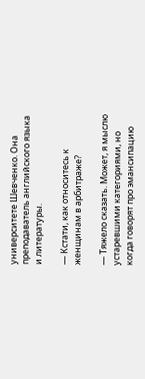университете Шевченко. Она преподаватель английского языка и литературы.

— Кстати, как относитесь к женщинам в арбитраже?

— Тяжело сказать. Может, я мыслю устаревшими категориями, но когда говорят про эмансипацию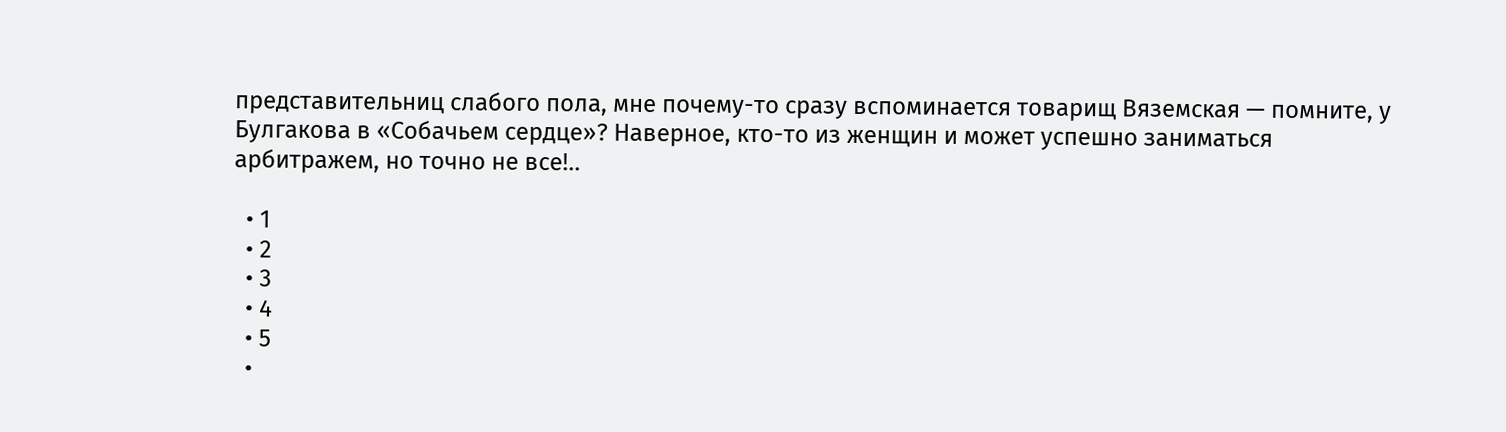представительниц слабого пола, мне почему-то сразу вспоминается товарищ Вяземская — помните, у Булгакова в «Собачьем сердце»? Наверное, кто-то из женщин и может успешно заниматься арбитражем, но точно не все!..

  • 1
  • 2
  • 3
  • 4
  • 5
  •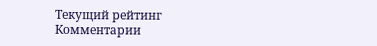Текущий рейтинг
Комментарии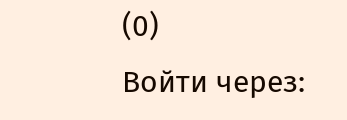(0)
Войти через: